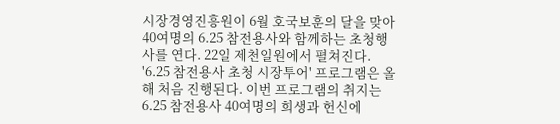시장경영진흥원이 6월 호국보훈의 달을 맞아 40여명의 6.25 참전용사와 함께하는 초청행사를 연다. 22일 제천일원에서 펼쳐진다.
'6.25 참전용사 초청 시장투어' 프로그램은 올해 처음 진행된다. 이번 프로그램의 취지는 6.25 참전용사 40여명의 희생과 헌신에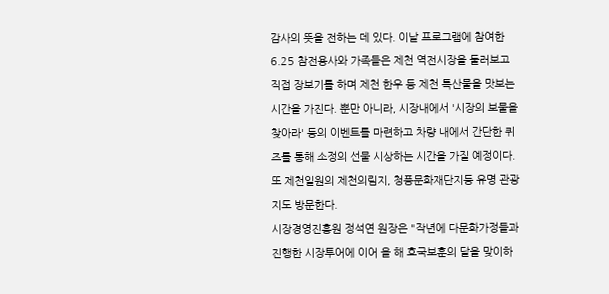감사의 뜻을 전하는 데 있다. 이날 프로그램에 참여한 6.25 참전용사와 가족들은 제천 역전시장을 둘러보고 직접 장보기를 하며 제천 한우 등 제천 특산물을 맛보는 시간을 가진다. 뿐만 아니라, 시장내에서 '시장의 보물을 찾아라' 등의 이벤트를 마련하고 차량 내에서 간단한 퀴즈를 통해 소정의 선물 시상하는 시간을 가질 예정이다. 또 제천일원의 제천의림지, 청풍문화재단지등 유명 관광지도 방문한다.
시장경영진흥원 정석연 원장은 "작년에 다문화가정들과 진행한 시장투어에 이어 올 해 호국보훈의 달을 맞이하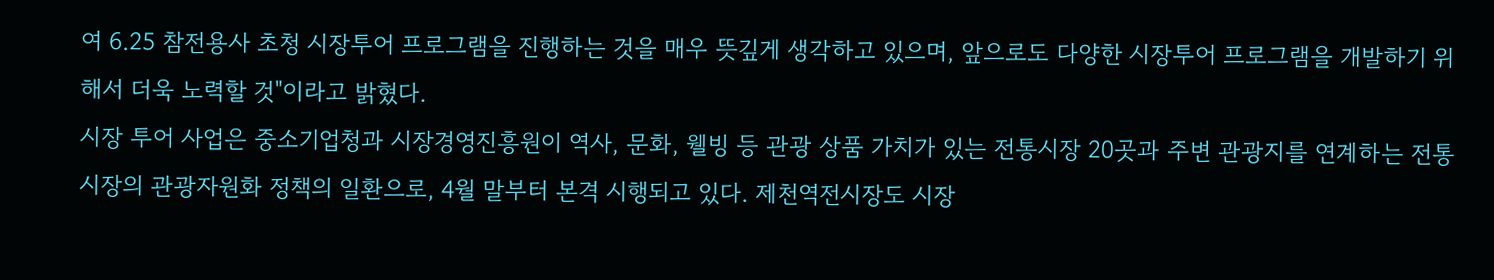여 6.25 참전용사 초청 시장투어 프로그램을 진행하는 것을 매우 뜻깊게 생각하고 있으며, 앞으로도 다양한 시장투어 프로그램을 개발하기 위해서 더욱 노력할 것"이라고 밝혔다.
시장 투어 사업은 중소기업청과 시장경영진흥원이 역사, 문화, 웰빙 등 관광 상품 가치가 있는 전통시장 20곳과 주변 관광지를 연계하는 전통시장의 관광자원화 정책의 일환으로, 4월 말부터 본격 시행되고 있다. 제천역전시장도 시장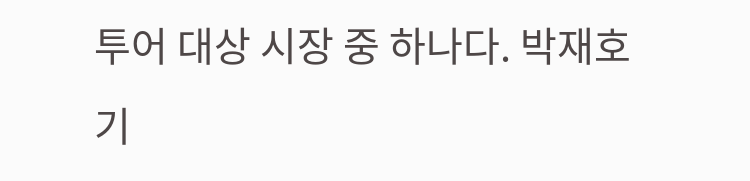투어 대상 시장 중 하나다. 박재호 기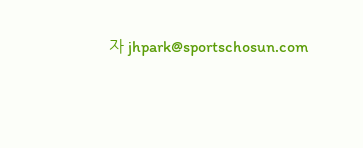자 jhpark@sportschosun.com